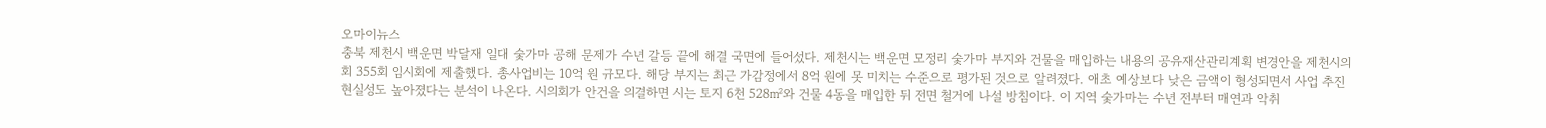오마이뉴스
충북 제천시 백운면 박달재 일대 숯가마 공해 문제가 수년 갈등 끝에 해결 국면에 들어섰다. 제천시는 백운면 모정리 숯가마 부지와 건물을 매입하는 내용의 공유재산관리계획 변경안을 제천시의회 355회 임시회에 제출했다. 총사업비는 10억 원 규모다. 해당 부지는 최근 가감정에서 8억 원에 못 미치는 수준으로 평가된 것으로 알려졌다. 애초 예상보다 낮은 금액이 형성되면서 사업 추진 현실성도 높아졌다는 분석이 나온다. 시의회가 안건을 의결하면 시는 토지 6천 528㎡와 건물 4동을 매입한 뒤 전면 철거에 나설 방침이다. 이 지역 숯가마는 수년 전부터 매연과 악취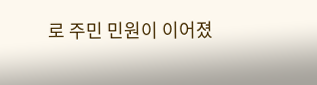로 주민 민원이 이어졌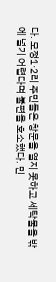다. 모정1·2리 주민들은 창문을 열지 못하고 세탁물을 밖에 널기 어렵다며 불편을 호소했다. 민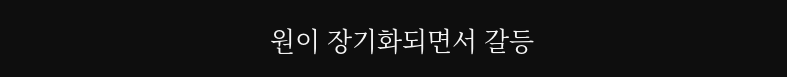원이 장기화되면서 갈등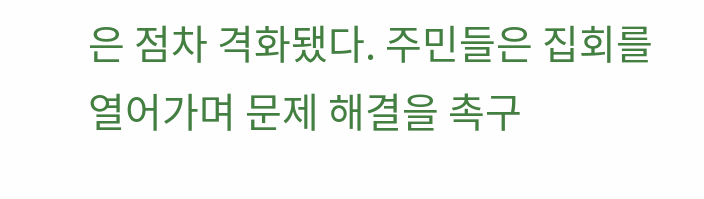은 점차 격화됐다. 주민들은 집회를 열어가며 문제 해결을 촉구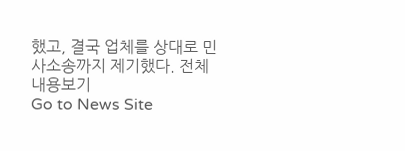했고, 결국 업체를 상대로 민사소송까지 제기했다. 전체 내용보기
Go to News Site